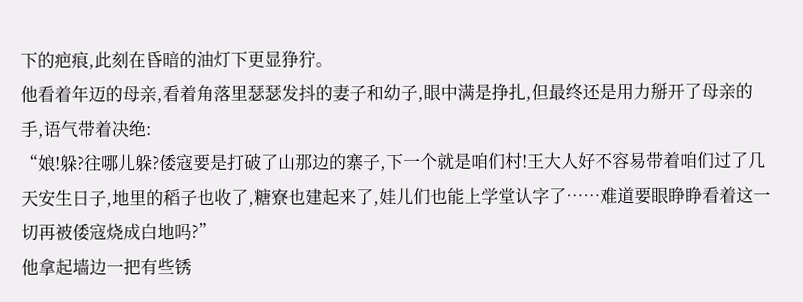下的疤痕,此刻在昏暗的油灯下更显狰狞。
他看着年迈的母亲,看着角落里瑟瑟发抖的妻子和幼子,眼中满是挣扎,但最终还是用力掰开了母亲的手,语气带着决绝:
“娘!躲?往哪儿躲?倭寇要是打破了山那边的寨子,下一个就是咱们村!王大人好不容易带着咱们过了几天安生日子,地里的稻子也收了,糖寮也建起来了,娃儿们也能上学堂认字了……难道要眼睁睁看着这一切再被倭寇烧成白地吗?”
他拿起墙边一把有些锈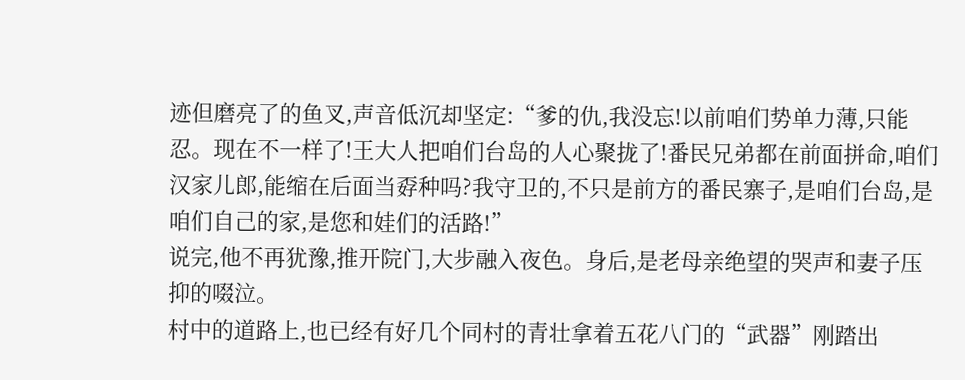迹但磨亮了的鱼叉,声音低沉却坚定:“爹的仇,我没忘!以前咱们势单力薄,只能忍。现在不一样了!王大人把咱们台岛的人心聚拢了!番民兄弟都在前面拼命,咱们汉家儿郎,能缩在后面当孬种吗?我守卫的,不只是前方的番民寨子,是咱们台岛,是咱们自己的家,是您和娃们的活路!”
说完,他不再犹豫,推开院门,大步融入夜色。身后,是老母亲绝望的哭声和妻子压抑的啜泣。
村中的道路上,也已经有好几个同村的青壮拿着五花八门的“武器”刚踏出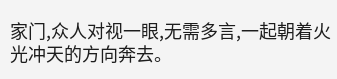家门,众人对视一眼,无需多言,一起朝着火光冲天的方向奔去。